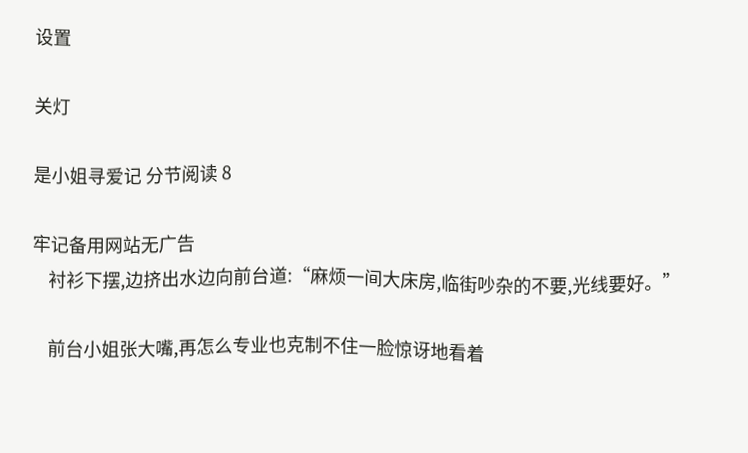设置

关灯

是小姐寻爱记 分节阅读 8

牢记备用网站无广告
    衬衫下摆,边挤出水边向前台道:“麻烦一间大床房,临街吵杂的不要,光线要好。”

    前台小姐张大嘴,再怎么专业也克制不住一脸惊讶地看着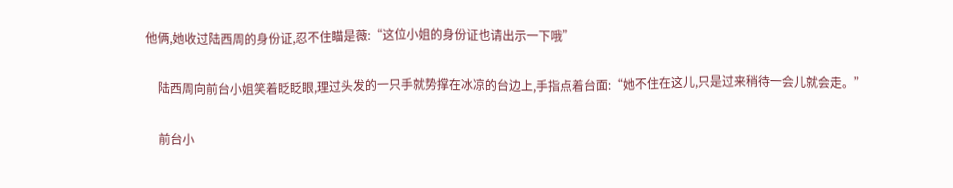他俩,她收过陆西周的身份证,忍不住瞄是薇:“这位小姐的身份证也请出示一下哦”

    陆西周向前台小姐笑着眨眨眼,理过头发的一只手就势撑在冰凉的台边上,手指点着台面:“她不住在这儿,只是过来稍待一会儿就会走。”

    前台小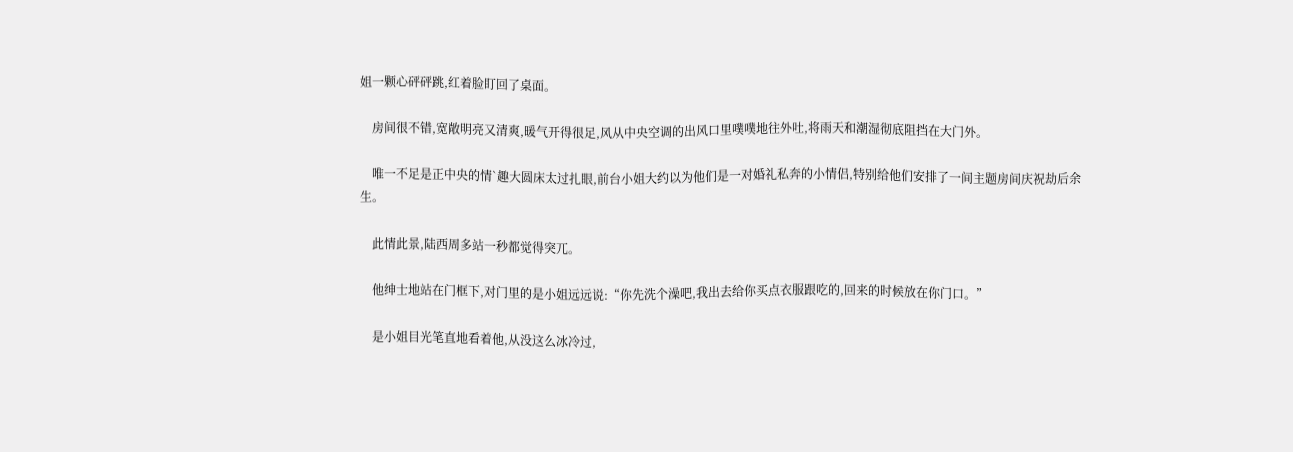姐一颗心砰砰跳,红着脸盯回了桌面。

    房间很不错,宽敞明亮又清爽,暖气开得很足,风从中央空调的出风口里噗噗地往外吐,将雨天和潮湿彻底阻挡在大门外。

    唯一不足是正中央的情`趣大圆床太过扎眼,前台小姐大约以为他们是一对婚礼私奔的小情侣,特别给他们安排了一间主题房间庆祝劫后余生。

    此情此景,陆西周多站一秒都觉得突兀。

    他绅士地站在门框下,对门里的是小姐远远说:“你先洗个澡吧,我出去给你买点衣服跟吃的,回来的时候放在你门口。”

    是小姐目光笔直地看着他,从没这么冰冷过,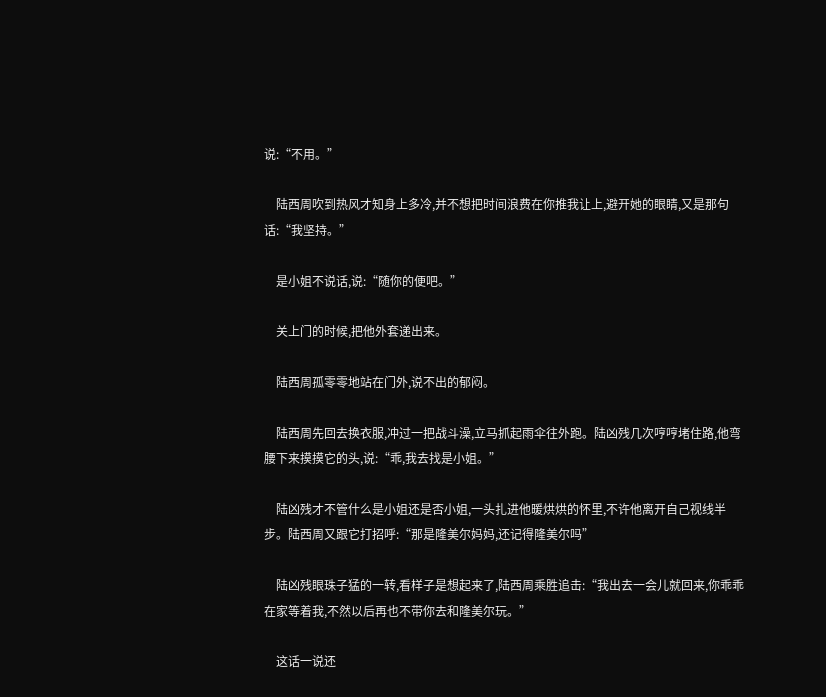说:“不用。”

    陆西周吹到热风才知身上多冷,并不想把时间浪费在你推我让上,避开她的眼睛,又是那句话:“我坚持。”

    是小姐不说话,说:“随你的便吧。”

    关上门的时候,把他外套递出来。

    陆西周孤零零地站在门外,说不出的郁闷。

    陆西周先回去换衣服,冲过一把战斗澡,立马抓起雨伞往外跑。陆凶残几次哼哼堵住路,他弯腰下来摸摸它的头,说:“乖,我去找是小姐。”

    陆凶残才不管什么是小姐还是否小姐,一头扎进他暖烘烘的怀里,不许他离开自己视线半步。陆西周又跟它打招呼:“那是隆美尔妈妈,还记得隆美尔吗”

    陆凶残眼珠子猛的一转,看样子是想起来了,陆西周乘胜追击:“我出去一会儿就回来,你乖乖在家等着我,不然以后再也不带你去和隆美尔玩。”

    这话一说还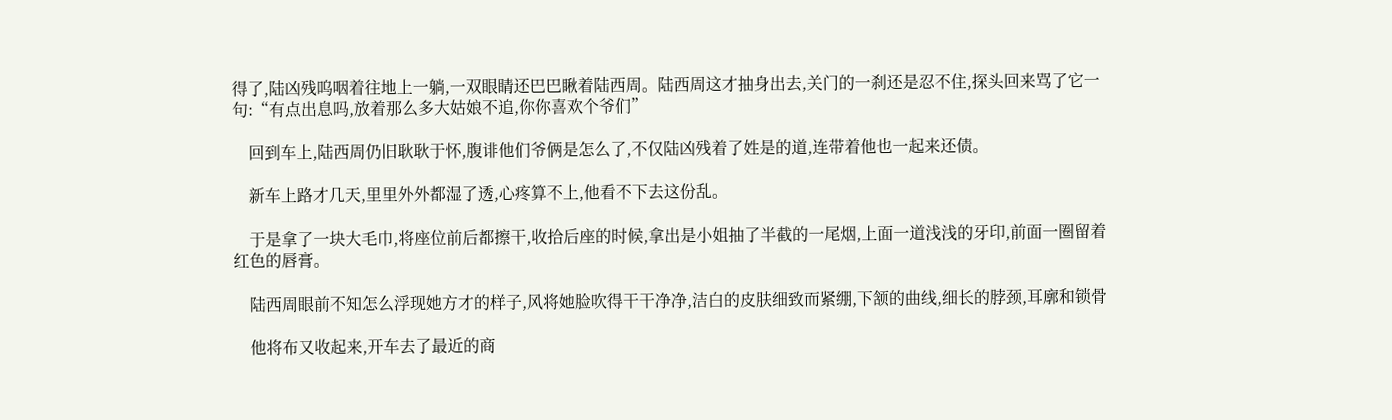得了,陆凶残呜咽着往地上一躺,一双眼睛还巴巴瞅着陆西周。陆西周这才抽身出去,关门的一刹还是忍不住,探头回来骂了它一句:“有点出息吗,放着那么多大姑娘不追,你你喜欢个爷们”

    回到车上,陆西周仍旧耿耿于怀,腹诽他们爷俩是怎么了,不仅陆凶残着了姓是的道,连带着他也一起来还债。

    新车上路才几天,里里外外都湿了透,心疼算不上,他看不下去这份乱。

    于是拿了一块大毛巾,将座位前后都擦干,收拾后座的时候,拿出是小姐抽了半截的一尾烟,上面一道浅浅的牙印,前面一圈留着红色的唇膏。

    陆西周眼前不知怎么浮现她方才的样子,风将她脸吹得干干净净,洁白的皮肤细致而紧绷,下颔的曲线,细长的脖颈,耳廓和锁骨

    他将布又收起来,开车去了最近的商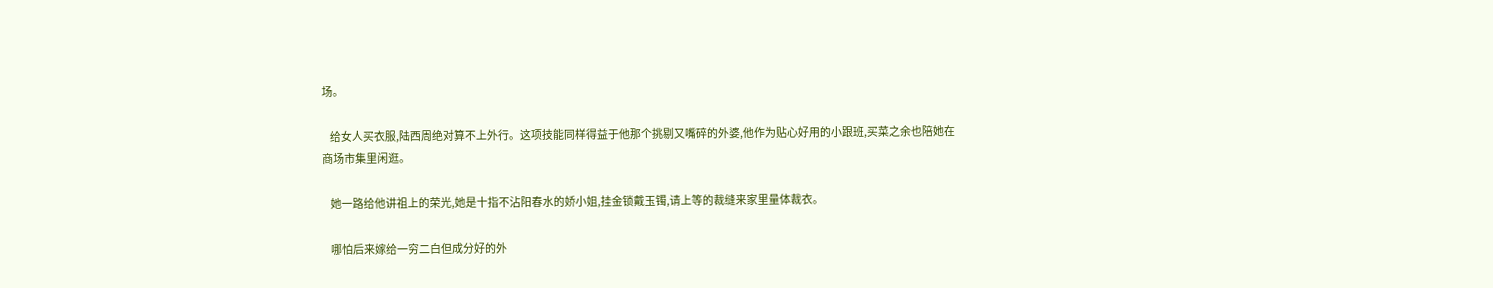场。

    给女人买衣服,陆西周绝对算不上外行。这项技能同样得益于他那个挑剔又嘴碎的外婆,他作为贴心好用的小跟班,买菜之余也陪她在商场市集里闲逛。

    她一路给他讲祖上的荣光,她是十指不沾阳春水的娇小姐,挂金锁戴玉镯,请上等的裁缝来家里量体裁衣。

    哪怕后来嫁给一穷二白但成分好的外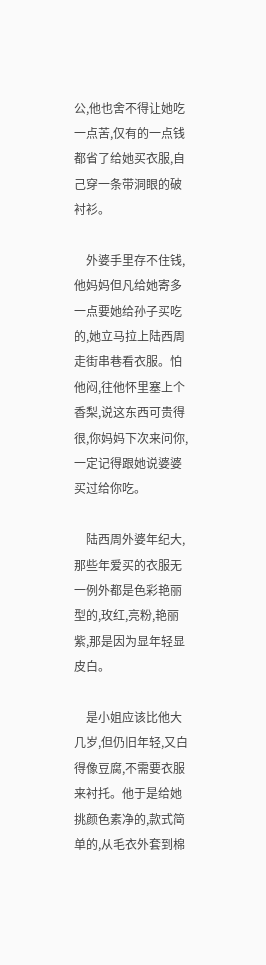公,他也舍不得让她吃一点苦,仅有的一点钱都省了给她买衣服,自己穿一条带洞眼的破衬衫。

    外婆手里存不住钱,他妈妈但凡给她寄多一点要她给孙子买吃的,她立马拉上陆西周走街串巷看衣服。怕他闷,往他怀里塞上个香梨,说这东西可贵得很,你妈妈下次来问你,一定记得跟她说婆婆买过给你吃。

    陆西周外婆年纪大,那些年爱买的衣服无一例外都是色彩艳丽型的,玫红,亮粉,艳丽紫,那是因为显年轻显皮白。

    是小姐应该比他大几岁,但仍旧年轻,又白得像豆腐,不需要衣服来衬托。他于是给她挑颜色素净的,款式简单的,从毛衣外套到棉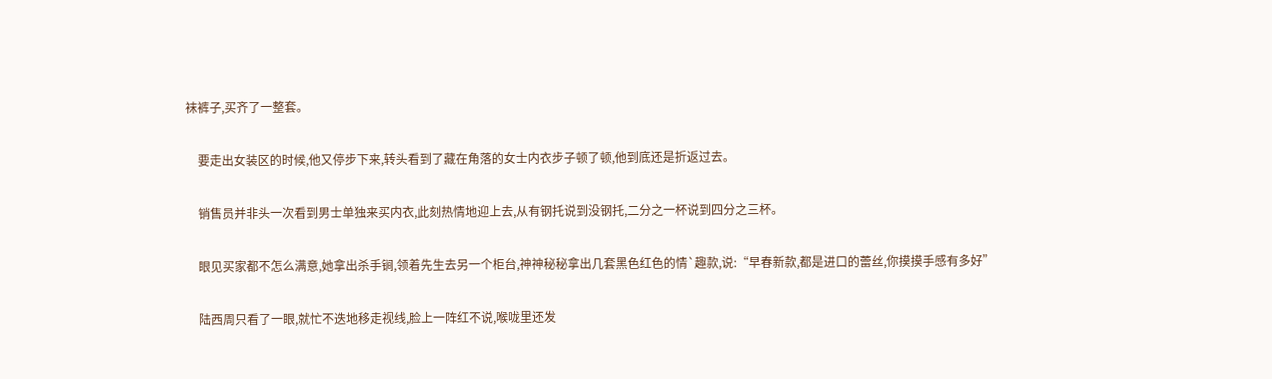袜裤子,买齐了一整套。

    要走出女装区的时候,他又停步下来,转头看到了藏在角落的女士内衣步子顿了顿,他到底还是折返过去。

    销售员并非头一次看到男士单独来买内衣,此刻热情地迎上去,从有钢托说到没钢托,二分之一杯说到四分之三杯。

    眼见买家都不怎么满意,她拿出杀手锏,领着先生去另一个柜台,神神秘秘拿出几套黑色红色的情`趣款,说:“早春新款,都是进口的蕾丝,你摸摸手感有多好”

    陆西周只看了一眼,就忙不迭地移走视线,脸上一阵红不说,喉咙里还发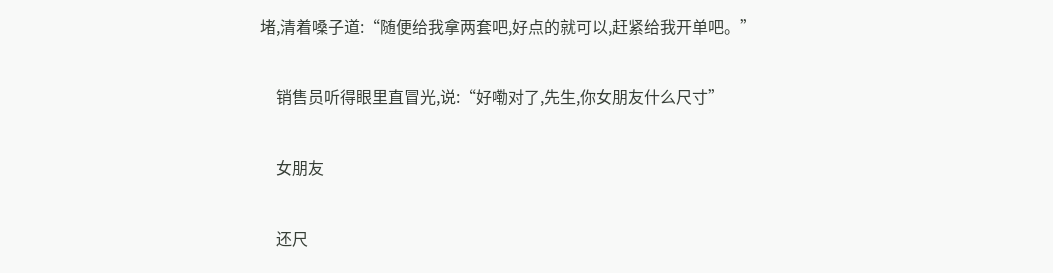堵,清着嗓子道:“随便给我拿两套吧,好点的就可以,赶紧给我开单吧。”

    销售员听得眼里直冒光,说:“好嘞对了,先生,你女朋友什么尺寸”

    女朋友

    还尺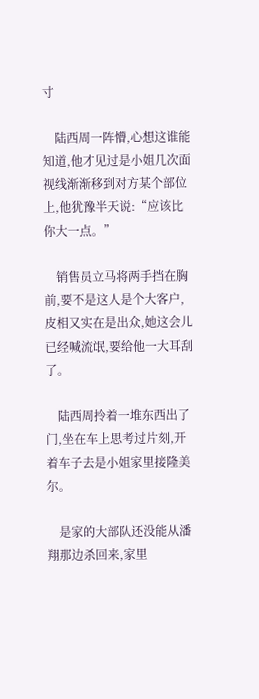寸

    陆西周一阵懵,心想这谁能知道,他才见过是小姐几次面视线渐渐移到对方某个部位上,他犹豫半天说:“应该比你大一点。”

    销售员立马将两手挡在胸前,要不是这人是个大客户,皮相又实在是出众,她这会儿已经喊流氓,要给他一大耳刮了。

    陆西周拎着一堆东西出了门,坐在车上思考过片刻,开着车子去是小姐家里接隆美尔。

    是家的大部队还没能从潘翔那边杀回来,家里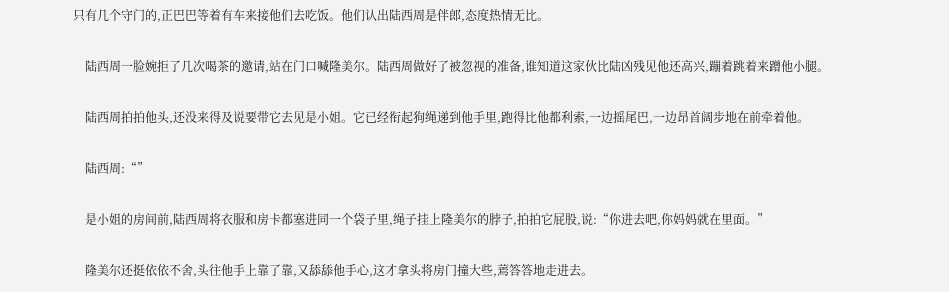只有几个守门的,正巴巴等着有车来接他们去吃饭。他们认出陆西周是伴郎,态度热情无比。

    陆西周一脸婉拒了几次喝茶的邀请,站在门口喊隆美尔。陆西周做好了被忽视的准备,谁知道这家伙比陆凶残见他还高兴,蹦着跳着来蹭他小腿。

    陆西周拍拍他头,还没来得及说要带它去见是小姐。它已经衔起狗绳递到他手里,跑得比他都利索,一边摇尾巴,一边昂首阔步地在前牵着他。

    陆西周:“”

    是小姐的房间前,陆西周将衣服和房卡都塞进同一个袋子里,绳子挂上隆美尔的脖子,拍拍它屁股,说:“你进去吧,你妈妈就在里面。”

    隆美尔还挺依依不舍,头往他手上靠了靠,又舔舔他手心,这才拿头将房门撞大些,蔫答答地走进去。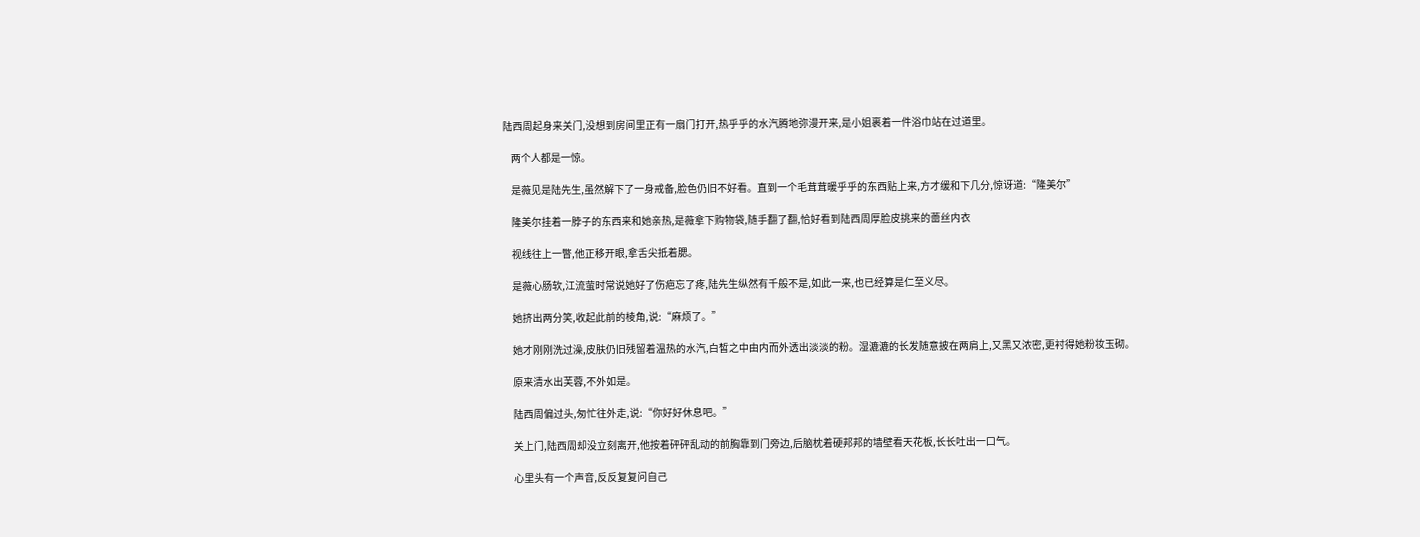陆西周起身来关门,没想到房间里正有一扇门打开,热乎乎的水汽腾地弥漫开来,是小姐裹着一件浴巾站在过道里。

    两个人都是一惊。

    是薇见是陆先生,虽然解下了一身戒备,脸色仍旧不好看。直到一个毛茸茸暖乎乎的东西贴上来,方才缓和下几分,惊讶道:“隆美尔”

    隆美尔挂着一脖子的东西来和她亲热,是薇拿下购物袋,随手翻了翻,恰好看到陆西周厚脸皮挑来的蕾丝内衣

    视线往上一瞥,他正移开眼,拿舌尖抵着腮。

    是薇心肠软,江流萤时常说她好了伤疤忘了疼,陆先生纵然有千般不是,如此一来,也已经算是仁至义尽。

    她挤出两分笑,收起此前的棱角,说:“麻烦了。”

    她才刚刚洗过澡,皮肤仍旧残留着温热的水汽,白皙之中由内而外透出淡淡的粉。湿漉漉的长发随意披在两肩上,又黑又浓密,更衬得她粉妆玉砌。

    原来清水出芙蓉,不外如是。

    陆西周偏过头,匆忙往外走,说:“你好好休息吧。”

    关上门,陆西周却没立刻离开,他按着砰砰乱动的前胸靠到门旁边,后脑枕着硬邦邦的墙壁看天花板,长长吐出一口气。

    心里头有一个声音,反反复复问自己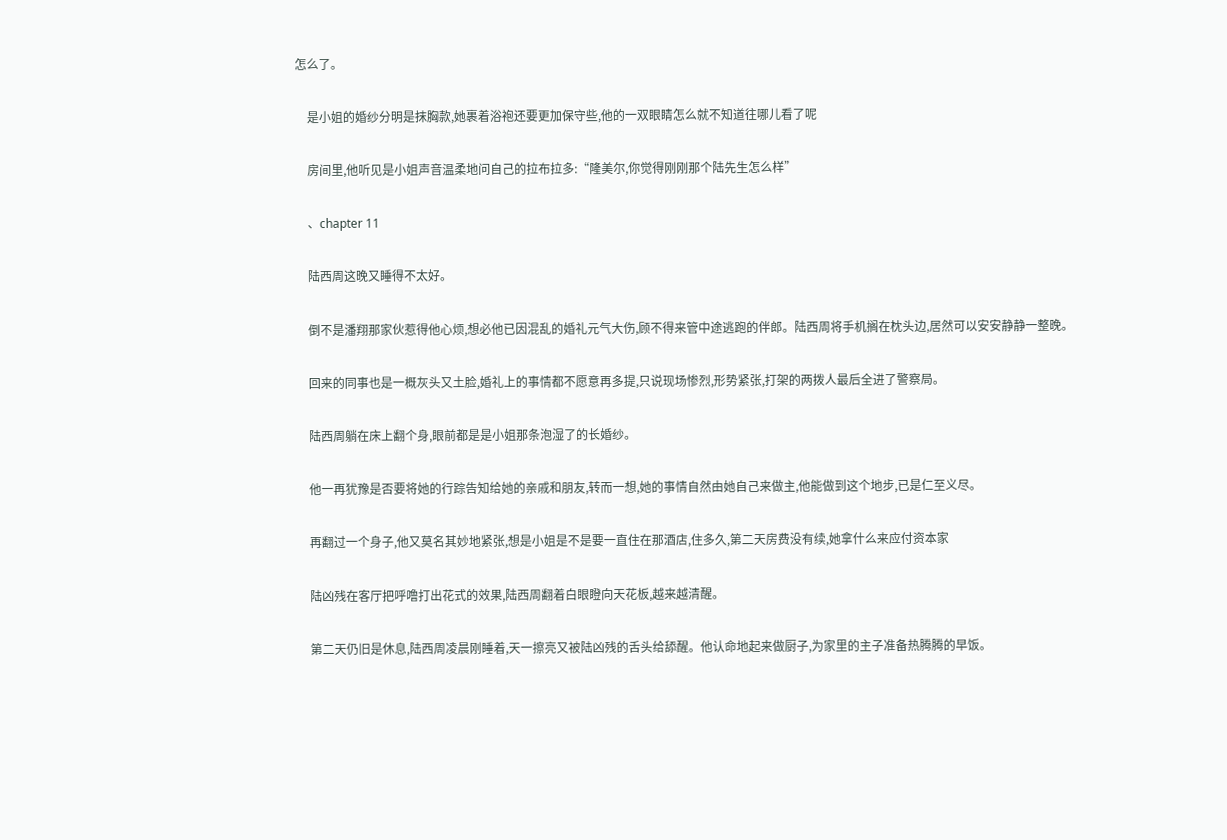怎么了。

    是小姐的婚纱分明是抹胸款,她裹着浴袍还要更加保守些,他的一双眼睛怎么就不知道往哪儿看了呢

    房间里,他听见是小姐声音温柔地问自己的拉布拉多:“隆美尔,你觉得刚刚那个陆先生怎么样”

    、chapter 11

    陆西周这晚又睡得不太好。

    倒不是潘翔那家伙惹得他心烦,想必他已因混乱的婚礼元气大伤,顾不得来管中途逃跑的伴郎。陆西周将手机搁在枕头边,居然可以安安静静一整晚。

    回来的同事也是一概灰头又土脸,婚礼上的事情都不愿意再多提,只说现场惨烈,形势紧张,打架的两拨人最后全进了警察局。

    陆西周躺在床上翻个身,眼前都是是小姐那条泡湿了的长婚纱。

    他一再犹豫是否要将她的行踪告知给她的亲戚和朋友,转而一想,她的事情自然由她自己来做主,他能做到这个地步,已是仁至义尽。

    再翻过一个身子,他又莫名其妙地紧张,想是小姐是不是要一直住在那酒店,住多久,第二天房费没有续,她拿什么来应付资本家

    陆凶残在客厅把呼噜打出花式的效果,陆西周翻着白眼瞪向天花板,越来越清醒。

    第二天仍旧是休息,陆西周凌晨刚睡着,天一擦亮又被陆凶残的舌头给舔醒。他认命地起来做厨子,为家里的主子准备热腾腾的早饭。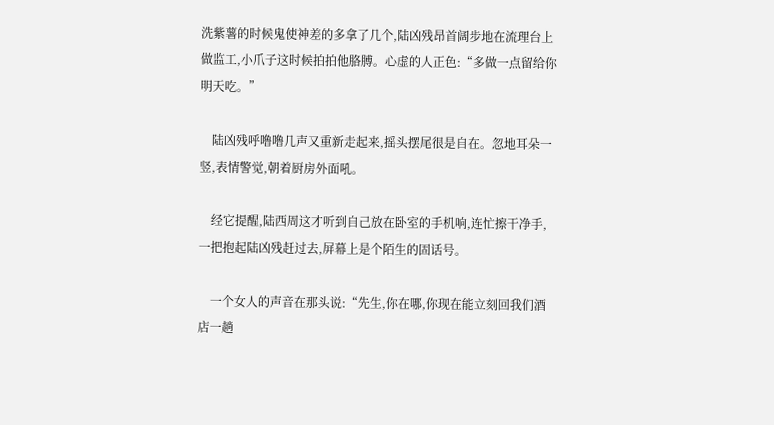洗紫薯的时候鬼使神差的多拿了几个,陆凶残昂首阔步地在流理台上做监工,小爪子这时候拍拍他胳膊。心虚的人正色:“多做一点留给你明天吃。”

    陆凶残呼噜噜几声又重新走起来,摇头摆尾很是自在。忽地耳朵一竖,表情警觉,朝着厨房外面吼。

    经它提醒,陆西周这才听到自己放在卧室的手机响,连忙擦干净手,一把抱起陆凶残赶过去,屏幕上是个陌生的固话号。

    一个女人的声音在那头说:“先生,你在哪,你现在能立刻回我们酒店一趟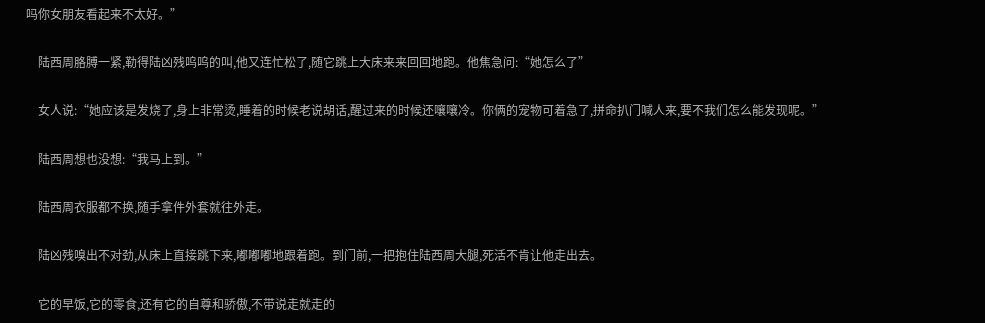吗你女朋友看起来不太好。”

    陆西周胳膊一紧,勒得陆凶残呜呜的叫,他又连忙松了,随它跳上大床来来回回地跑。他焦急问:“她怎么了”

    女人说:“她应该是发烧了,身上非常烫,睡着的时候老说胡话,醒过来的时候还嚷嚷冷。你俩的宠物可着急了,拼命扒门喊人来,要不我们怎么能发现呢。”

    陆西周想也没想:“我马上到。”

    陆西周衣服都不换,随手拿件外套就往外走。

    陆凶残嗅出不对劲,从床上直接跳下来,嘟嘟嘟地跟着跑。到门前,一把抱住陆西周大腿,死活不肯让他走出去。

    它的早饭,它的零食,还有它的自尊和骄傲,不带说走就走的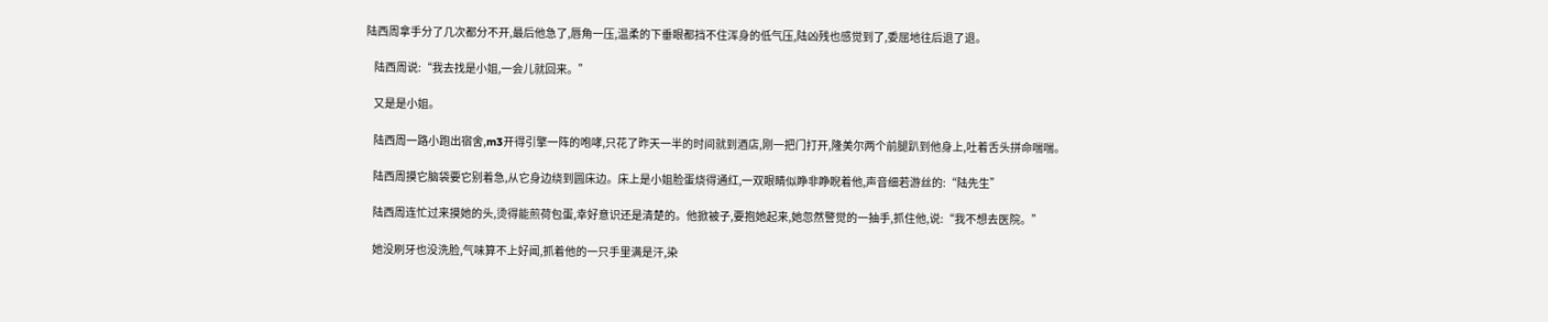陆西周拿手分了几次都分不开,最后他急了,唇角一压,温柔的下垂眼都挡不住浑身的低气压,陆凶残也感觉到了,委屈地往后退了退。

    陆西周说:“我去找是小姐,一会儿就回来。”

    又是是小姐。

    陆西周一路小跑出宿舍,m3开得引擎一阵的咆哮,只花了昨天一半的时间就到酒店,刚一把门打开,隆美尔两个前腿趴到他身上,吐着舌头拼命喘喘。

    陆西周摸它脑袋要它别着急,从它身边绕到圆床边。床上是小姐脸蛋烧得通红,一双眼睛似睁非睁睨着他,声音细若游丝的:“陆先生”

    陆西周连忙过来摸她的头,烫得能煎荷包蛋,幸好意识还是清楚的。他掀被子,要抱她起来,她忽然警觉的一抽手,抓住他,说:“我不想去医院。”

    她没刷牙也没洗脸,气味算不上好闻,抓着他的一只手里满是汗,染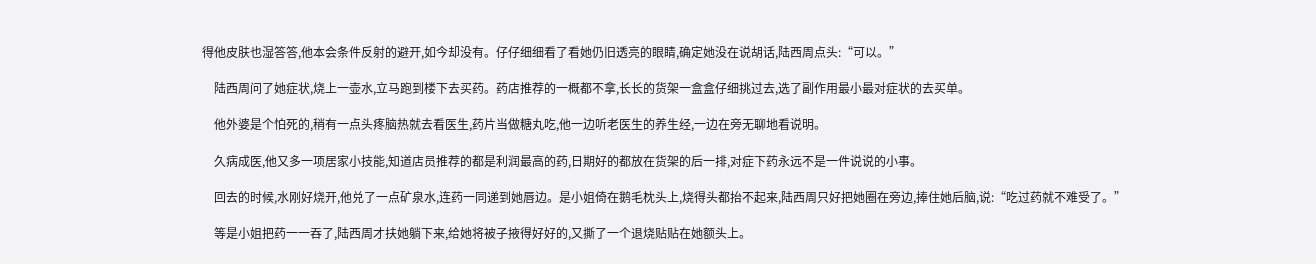得他皮肤也湿答答,他本会条件反射的避开,如今却没有。仔仔细细看了看她仍旧透亮的眼睛,确定她没在说胡话,陆西周点头:“可以。”

    陆西周问了她症状,烧上一壶水,立马跑到楼下去买药。药店推荐的一概都不拿,长长的货架一盒盒仔细挑过去,选了副作用最小最对症状的去买单。

    他外婆是个怕死的,稍有一点头疼脑热就去看医生,药片当做糖丸吃,他一边听老医生的养生经,一边在旁无聊地看说明。

    久病成医,他又多一项居家小技能,知道店员推荐的都是利润最高的药,日期好的都放在货架的后一排,对症下药永远不是一件说说的小事。

    回去的时候,水刚好烧开,他兑了一点矿泉水,连药一同递到她唇边。是小姐倚在鹅毛枕头上,烧得头都抬不起来,陆西周只好把她圈在旁边,捧住她后脑,说:“吃过药就不难受了。”

    等是小姐把药一一吞了,陆西周才扶她躺下来,给她将被子掖得好好的,又撕了一个退烧贴贴在她额头上。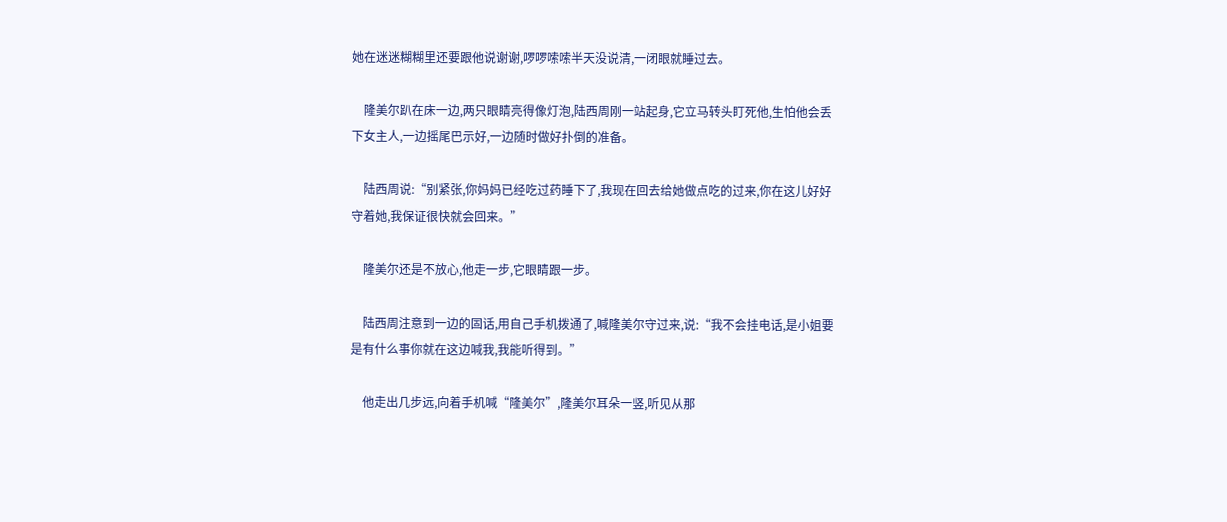她在迷迷糊糊里还要跟他说谢谢,啰啰嗦嗦半天没说清,一闭眼就睡过去。

    隆美尔趴在床一边,两只眼睛亮得像灯泡,陆西周刚一站起身,它立马转头盯死他,生怕他会丢下女主人,一边摇尾巴示好,一边随时做好扑倒的准备。

    陆西周说:“别紧张,你妈妈已经吃过药睡下了,我现在回去给她做点吃的过来,你在这儿好好守着她,我保证很快就会回来。”

    隆美尔还是不放心,他走一步,它眼睛跟一步。

    陆西周注意到一边的固话,用自己手机拨通了,喊隆美尔守过来,说:“我不会挂电话,是小姐要是有什么事你就在这边喊我,我能听得到。”

    他走出几步远,向着手机喊“隆美尔”,隆美尔耳朵一竖,听见从那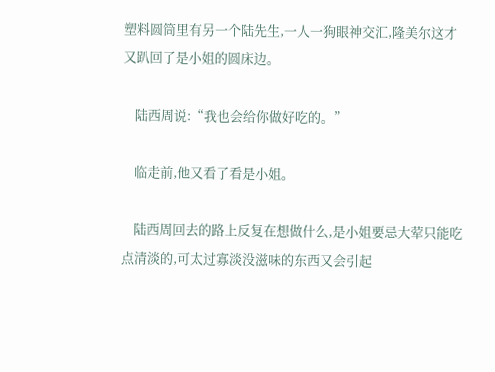塑料圆筒里有另一个陆先生,一人一狗眼神交汇,隆美尔这才又趴回了是小姐的圆床边。

    陆西周说:“我也会给你做好吃的。”

    临走前,他又看了看是小姐。

    陆西周回去的路上反复在想做什么,是小姐要忌大荤只能吃点清淡的,可太过寡淡没滋味的东西又会引起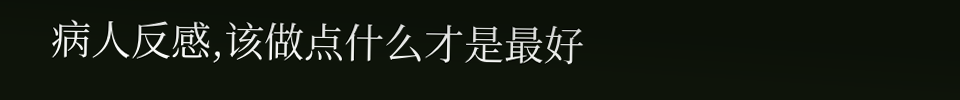病人反感,该做点什么才是最好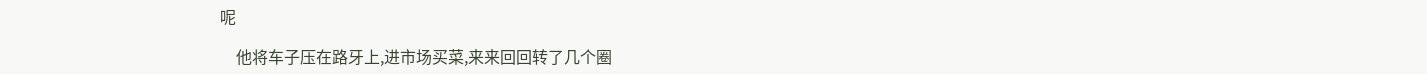呢

    他将车子压在路牙上,进市场买菜,来来回回转了几个圈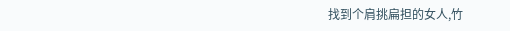找到个肩挑扁担的女人,竹